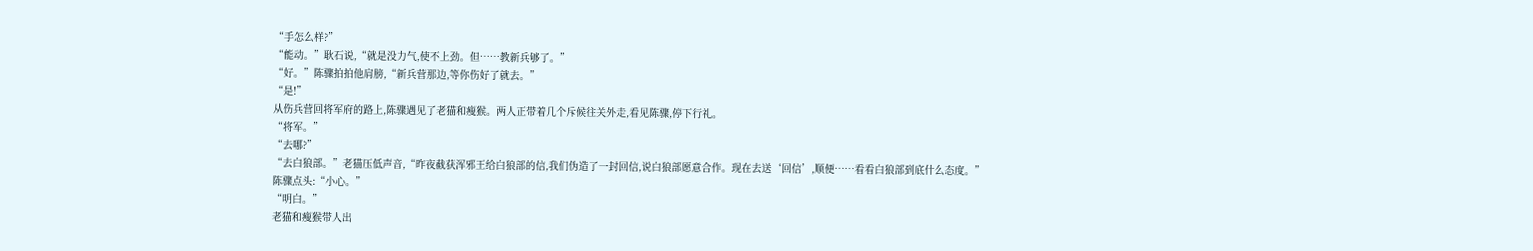“手怎么样?”
“能动。”耿石说,“就是没力气,使不上劲。但……教新兵够了。”
“好。”陈骤拍拍他肩膀,“新兵营那边,等你伤好了就去。”
“是!”
从伤兵营回将军府的路上,陈骤遇见了老猫和瘦猴。两人正带着几个斥候往关外走,看见陈骤,停下行礼。
“将军。”
“去哪?”
“去白狼部。”老猫压低声音,“昨夜截获浑邪王给白狼部的信,我们伪造了一封回信,说白狼部愿意合作。现在去送‘回信’,顺便……看看白狼部到底什么态度。”
陈骤点头:“小心。”
“明白。”
老猫和瘦猴带人出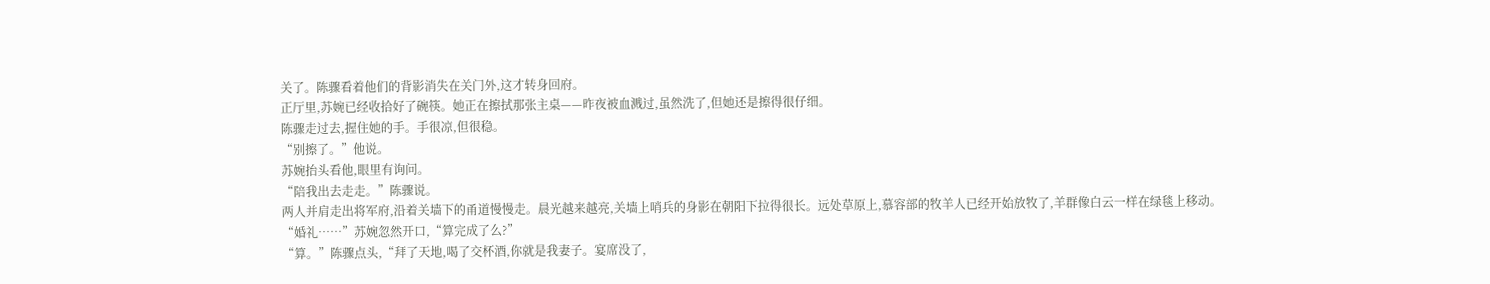关了。陈骤看着他们的背影消失在关门外,这才转身回府。
正厅里,苏婉已经收拾好了碗筷。她正在擦拭那张主桌——昨夜被血溅过,虽然洗了,但她还是擦得很仔细。
陈骤走过去,握住她的手。手很凉,但很稳。
“别擦了。”他说。
苏婉抬头看他,眼里有询问。
“陪我出去走走。”陈骤说。
两人并肩走出将军府,沿着关墙下的甬道慢慢走。晨光越来越亮,关墙上哨兵的身影在朝阳下拉得很长。远处草原上,慕容部的牧羊人已经开始放牧了,羊群像白云一样在绿毯上移动。
“婚礼……”苏婉忽然开口,“算完成了么?”
“算。”陈骤点头,“拜了天地,喝了交杯酒,你就是我妻子。宴席没了,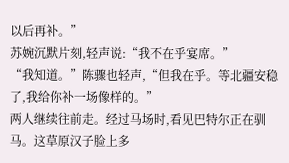以后再补。”
苏婉沉默片刻,轻声说:“我不在乎宴席。”
“我知道。”陈骤也轻声,“但我在乎。等北疆安稳了,我给你补一场像样的。”
两人继续往前走。经过马场时,看见巴特尔正在驯马。这草原汉子脸上多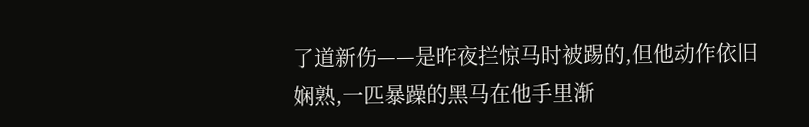了道新伤——是昨夜拦惊马时被踢的,但他动作依旧娴熟,一匹暴躁的黑马在他手里渐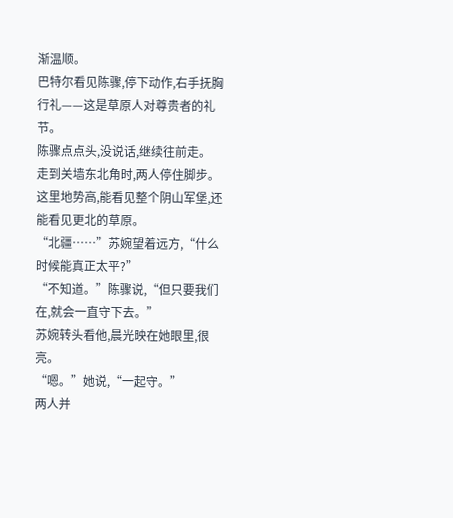渐温顺。
巴特尔看见陈骤,停下动作,右手抚胸行礼——这是草原人对尊贵者的礼节。
陈骤点点头,没说话,继续往前走。
走到关墙东北角时,两人停住脚步。这里地势高,能看见整个阴山军堡,还能看见更北的草原。
“北疆……”苏婉望着远方,“什么时候能真正太平?”
“不知道。”陈骤说,“但只要我们在,就会一直守下去。”
苏婉转头看他,晨光映在她眼里,很亮。
“嗯。”她说,“一起守。”
两人并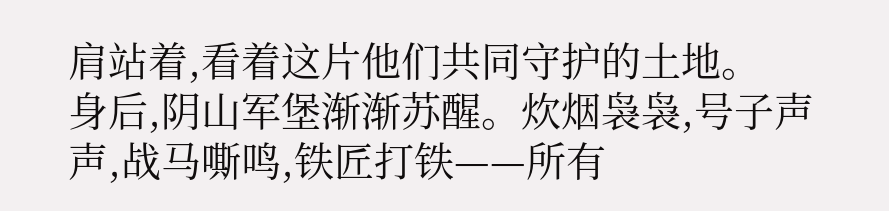肩站着,看着这片他们共同守护的土地。
身后,阴山军堡渐渐苏醒。炊烟袅袅,号子声声,战马嘶鸣,铁匠打铁——所有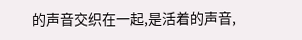的声音交织在一起,是活着的声音,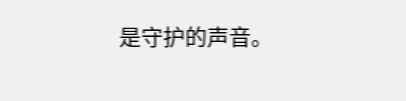是守护的声音。